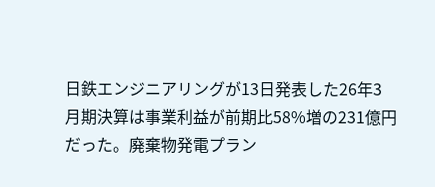日鉄エンジニアリングが13日発表した26年3月期決算は事業利益が前期比58%増の231億円だった。廃棄物発電プラン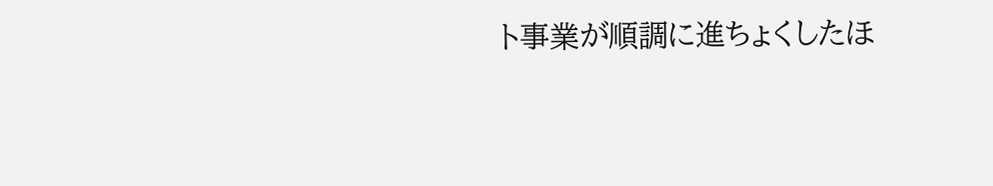ト事業が順調に進ちょくしたほ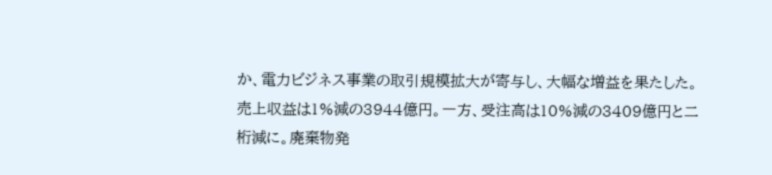か、電力ビジネス事業の取引規模拡大が寄与し、大幅な増益を果たした。 売上収益は1%減の3944億円。一方、受注高は10%減の3409億円と二桁減に。廃棄物発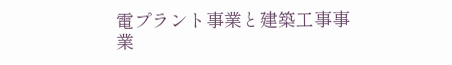電プラント事業と建築工事事業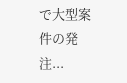で大型案件の発注...